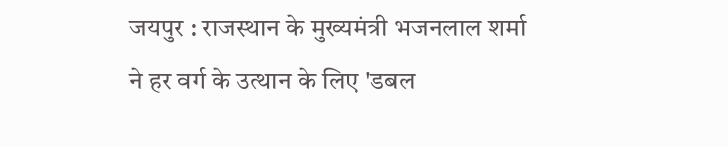जयपुर : राजस्थान के मुख्यमंत्री भजनलाल शर्मा ने हर वर्ग के उत्थान के लिए 'डबल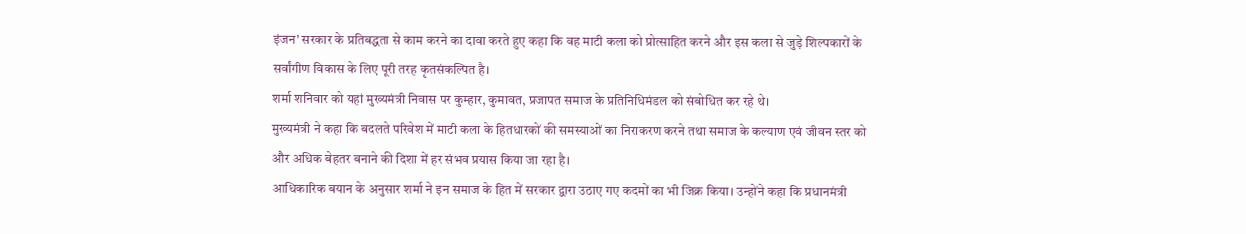इंजन' सरकार के प्रतिबद्धता से काम करने का दावा करते हुए कहा कि वह माटी कला को प्रोत्साहित करने और इस कला से जुड़े शिल्पकारों के सर्वांगीण विकास के लिए पूरी तरह कृतसंकल्पित है।
शर्मा शनिवार को यहां मुख्यमंत्री निवास पर कुम्हार, कुमावत, प्रजापत समाज के प्रतिनिधिमंडल को संबोधित कर रहे थे।
मुख्यमंत्री ने कहा कि बदलते परिवेश में माटी कला के हितधारकों की समस्याओं का निराकरण करने तथा समाज के कल्याण एवं जीवन स्तर को और अधिक बेहतर बनाने की दिशा में हर संभव प्रयास किया जा रहा है।
आधिकारिक बयान के अनुसार शर्मा ने इन समाज के हित में सरकार द्वारा उठाए गए कदमों का भी जिक्र किया। उन्होंने कहा कि प्रधानमंत्री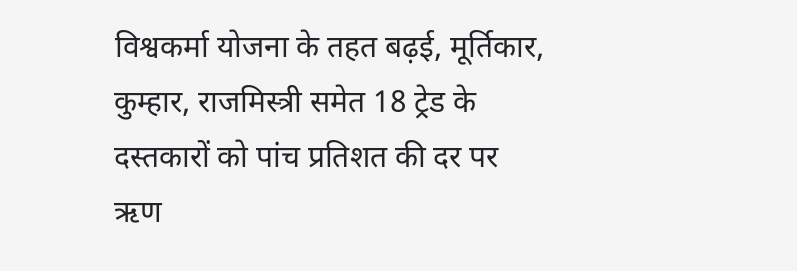विश्वकर्मा योजना के तहत बढ़ई, मूर्तिकार, कुम्हार, राजमिस्त्री समेत 18 ट्रेड के दस्तकारों को पांच प्रतिशत की दर पर ऋण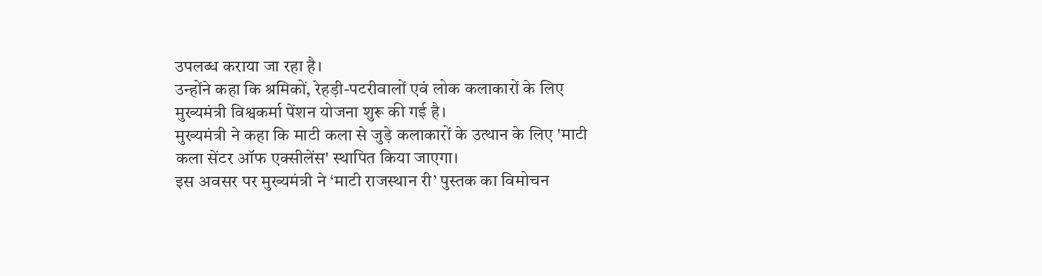उपलब्ध कराया जा रहा है।
उन्होंने कहा कि श्रमिकों, रेहड़ी-पटरीवालों एवं लोक कलाकारों के लिए मुख्यमंत्री विश्वकर्मा पेंशन योजना शुरू की गई है।
मुख्यमंत्री ने कहा कि माटी कला से जुड़े कलाकारों के उत्थान के लिए 'माटी कला सेंटर ऑफ एक्सीलेंस' स्थापित किया जाएगा।
इस अवसर पर मुख्यमंत्री ने ‘माटी राजस्थान री’ पुस्तक का विमोचन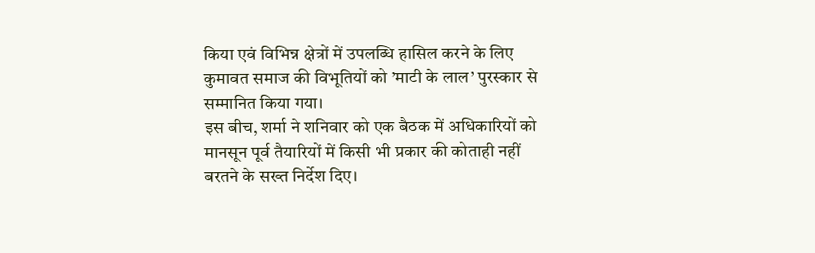किया एवं विभिन्न क्षेत्रों में उपलब्धि हासिल करने के लिए कुमावत समाज की विभूतियों को ’माटी के लाल’ पुरस्कार से सम्मानित किया गया।
इस बीच, शर्मा ने शनिवार को एक बैठक में अधिकारियों को मानसून पूर्व तैयारियों में किसी भी प्रकार की कोताही नहीं बरतने के सख्त निर्देश दिए।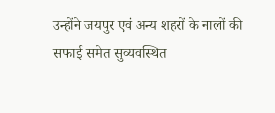उन्होंने जयपुर एवं अन्य शहरों के नालों की सफाई समेत सुव्यवस्थित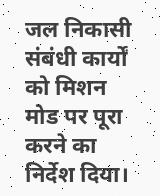जल निकासी संबंधी कार्यों को मिशन मोड पर पूरा करने का निर्देश दिया।